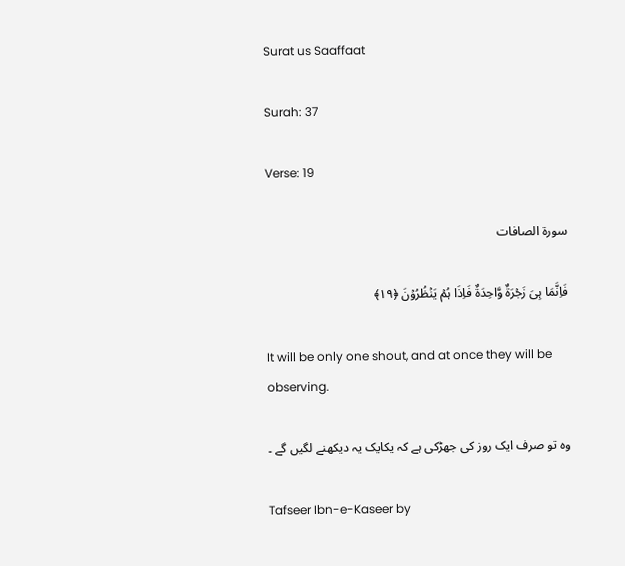Surat us Saaffaat

Surah: 37

Verse: 19

سورة الصافات

فَاِنَّمَا ہِیَ زَجۡرَۃٌ وَّاحِدَۃٌ فَاِذَا ہُمۡ یَنۡظُرُوۡنَ ﴿۱۹﴾

It will be only one shout, and at once they will be observing.

وہ تو صرف ایک روز کی جھڑکی ہے کہ یکایک یہ دیکھنے لگیں گے ۔

Tafseer Ibn-e-Kaseer by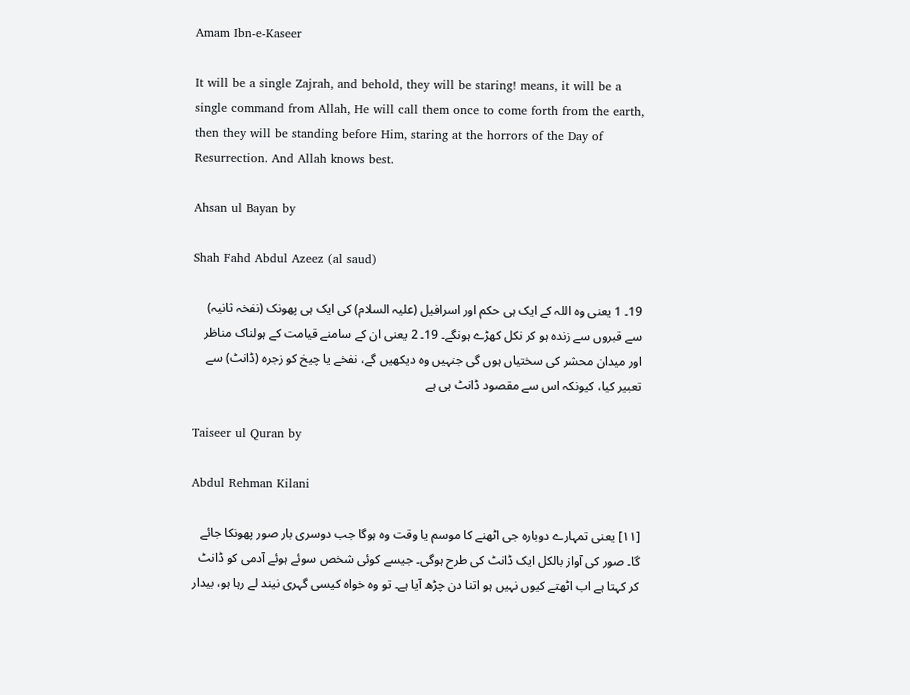Amam Ibn-e-Kaseer

It will be a single Zajrah, and behold, they will be staring! means, it will be a single command from Allah, He will call them once to come forth from the earth, then they will be standing before Him, staring at the horrors of the Day of Resurrection. And Allah knows best.

Ahsan ul Bayan by

Shah Fahd Abdul Azeez (al saud)

19۔ 1 یعنی وہ اللہ کے ایک ہی حکم اور اسرافیل (علیہ السلام) کی ایک ہی پھونک (نفخہ ثانیہ) سے قبروں سے زندہ ہو کر نکل کھڑے ہونگے۔ 19۔ 2 یعنی ان کے سامنے قیامت کے ہولناک مناظر اور میدان محشر کی سختیاں ہوں گی جنہیں وہ دیکھیں گے، نفخے یا چیخ کو زجرہ (ڈانٹ) سے تعبیر کیا، کیونکہ اس سے مقصود ڈانٹ ہی ہے

Taiseer ul Quran by

Abdul Rehman Kilani

[١١] یعنی تمہارے دوبارہ جی اٹھنے کا موسم یا وقت وہ ہوگا جب دوسری بار صور پھونکا جائے گا۔ صور کی آواز بالکل ایک ڈانٹ کی طرح ہوگی۔ جیسے کوئی شخص سوئے ہوئے آدمی کو ڈانٹ کر کہتا ہے اب اٹھتے کیوں نہیں ہو اتنا دن چڑھ آیا ہے۔ تو وہ خواہ کیسی گہری نیند لے رہا ہو، بیدار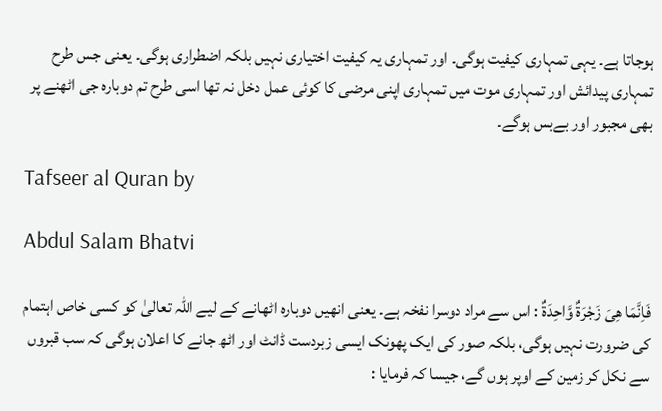ہوجاتا ہے۔ یہی تمہاری کیفیت ہوگی۔ اور تمہاری یہ کیفیت اختیاری نہیں بلکہ اضطراری ہوگی۔ یعنی جس طرح تمہاری پیدائش اور تمہاری موت میں تمہاری اپنی مرضی کا کوئی عمل دخل نہ تھا اسی طرح تم دوبارہ جی اٹھنے پر بھی مجبور اور بےبس ہوگے۔

Tafseer al Quran by

Abdul Salam Bhatvi

فَاِنَّمَا هِىَ زَجْرَةٌ وَّاحِدَةٌ : اس سے مراد دوسرا نفخہ ہے۔ یعنی انھیں دوبارہ اٹھانے کے لیے اللہ تعالیٰ کو کسی خاص اہتمام کی ضرورت نہیں ہوگی، بلکہ صور کی ایک پھونک ایسی زبردست ڈانٹ اور اٹھ جانے کا اعلان ہوگی کہ سب قبروں سے نکل کر زمین کے اوپر ہوں گے، جیسا کہ فرمایا :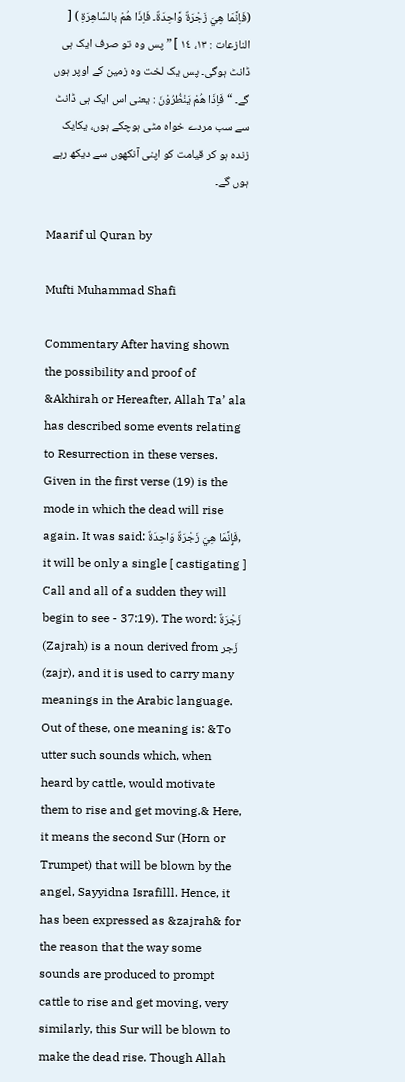(فَاِنَّمَا ھِيَ زَجْرَةٌ وَّاحِدَةٌ۔ فَاِذَا هُمْ بالسَّاهِرَةِ ) [ النازعات : ١٣، ١٤ ] ” پس وہ تو صرف ایک ہی ڈانٹ ہوگی۔ پس یک لخت وہ زمین کے اوپر ہوں گے۔ “ فَاِذَا هُمْ يَنْظُرُوْنَ : یعنی اس ایک ہی ڈانٹ سے سب مردے خواہ مٹی ہوچکے ہوں، یکایک زندہ ہو کر قیامت کو اپنی آنکھوں سے دیکھ رہے ہوں گے۔

Maarif ul Quran by

Mufti Muhammad Shafi

Commentary After having shown the possibility and proof of &Akhirah or Hereafter, Allah Ta’ ala has described some events relating to Resurrection in these verses. Given in the first verse (19) is the mode in which the dead will rise again. It was said: فَإِنَّمَا هِيَ زَجْرَ‌ةٌ وَاحِدَةٌ, it will be only a single [ castigating ] Call and all of a sudden they will begin to see - 37:19). The word: زَجْرَ‌ةٌ (Zajrah) is a noun derived from زَجر (zajr), and it is used to carry many meanings in the Arabic language. Out of these, one meaning is: &To utter such sounds which, when heard by cattle, would motivate them to rise and get moving.& Here, it means the second Sur (Horn or Trumpet) that will be blown by the angel, Sayyidna Israfilll. Hence, it has been expressed as &zajrah& for the reason that the way some sounds are produced to prompt cattle to rise and get moving, very similarly, this Sur will be blown to make the dead rise. Though Allah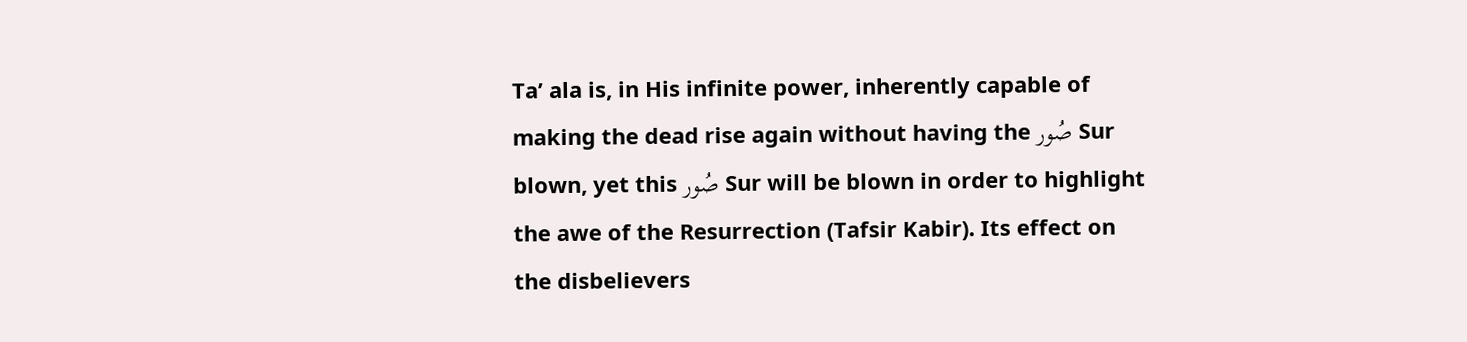Ta’ ala is, in His infinite power, inherently capable of making the dead rise again without having the صُور Sur blown, yet this صُور Sur will be blown in order to highlight the awe of the Resurrection (Tafsir Kabir). Its effect on the disbelievers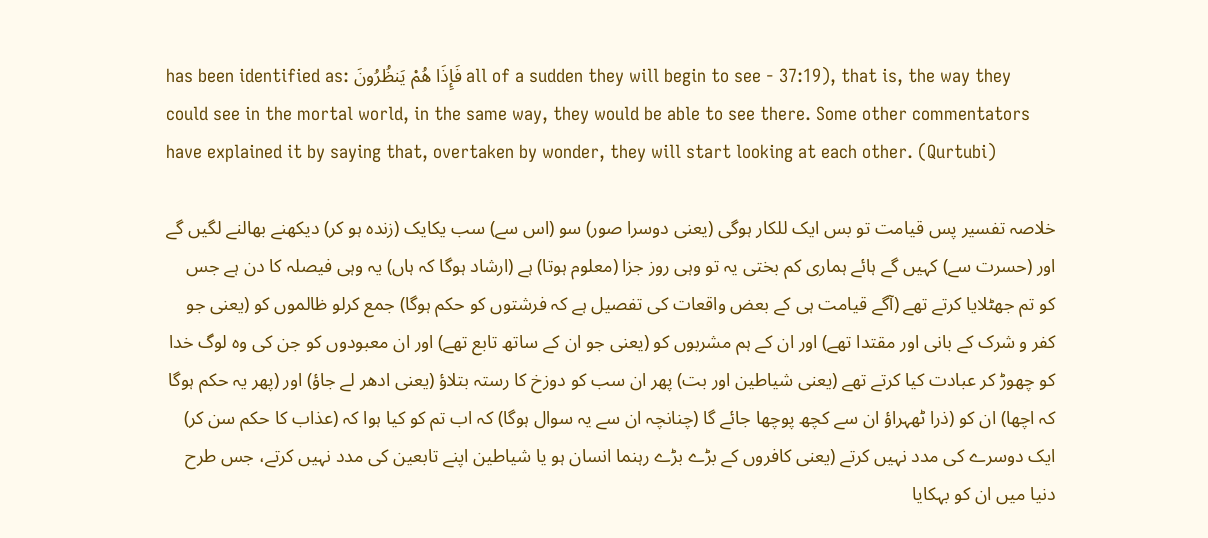has been identified as: فَإِذَا هُمْ يَنظُرُ‌ونَ all of a sudden they will begin to see - 37:19), that is, the way they could see in the mortal world, in the same way, they would be able to see there. Some other commentators have explained it by saying that, overtaken by wonder, they will start looking at each other. (Qurtubi)

خلاصہ تفسیر پس قیامت تو بس ایک للکار ہوگی (یعنی دوسرا صور) سو (اس سے) سب یکایک (زندہ ہو کر) دیکھنے بھالنے لگیں گے اور (حسرت سے) کہیں گے ہائے ہماری کم بختی یہ تو وہی روز جزا (معلوم ہوتا) ہے (ارشاد ہوگا کہ ہاں) یہ وہی فیصلہ کا دن ہے جس کو تم جھٹلایا کرتے تھے (آگے قیامت ہی کے بعض واقعات کی تفصیل ہے کہ فرشتوں کو حکم ہوگا) جمع کرلو ظالموں کو (یعنی جو کفر و شرک کے بانی اور مقتدا تھے) اور ان کے ہم مشربوں کو (یعنی جو ان کے ساتھ تابع تھے) اور ان معبودوں کو جن کی وہ لوگ خدا کو چھوڑ کر عبادت کیا کرتے تھے (یعنی شیاطین اور بت) پھر ان سب کو دوزخ کا رستہ بتلاؤ (یعنی ادھر لے جاؤ) اور (پھر یہ حکم ہوگا کہ اچھا) ان کو (ذرا ٹھہراؤ ان سے کچھ پوچھا جائے گا (چنانچہ ان سے یہ سوال ہوگا) کہ اب تم کو کیا ہوا کہ (عذاب کا حکم سن کر) ایک دوسرے کی مدد نہیں کرتے (یعنی کافروں کے بڑے بڑے رہنما انسان ہو یا شیاطین اپنے تابعین کی مدد نہیں کرتے، جس طرح دنیا میں ان کو بہکایا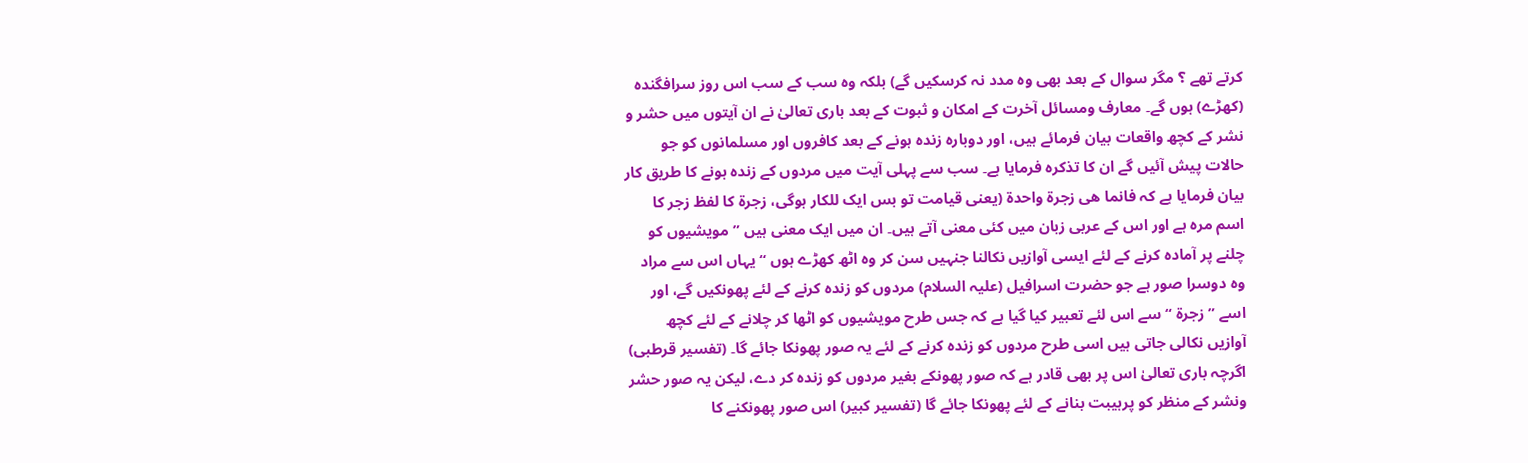کرتے تھے ؟ مگر سوال کے بعد بھی وہ مدد نہ کرسکیں گے) بلکہ وہ سب کے سب اس روز سرافگندہ (کھڑے) ہوں گے۔ معارف ومسائل آخرت کے امکان و ثبوت کے بعد باری تعالیٰ نے ان آیتوں میں حشر و نشر کے کچھ واقعات بیان فرمائے ہیں، اور دوبارہ زندہ ہونے کے بعد کافروں اور مسلمانوں کو جو حالات پیش آئیں گے ان کا تذکرہ فرمایا ہے۔ سب سے پہلی آیت میں مردوں کے زندہ ہونے کا طریق کار بیان فرمایا ہے کہ فانما ھی زجرة واحدة (یعنی قیامت تو بس ایک للکار ہوگی، زجرة کا لفظ زجر کا اسم مرہ ہے اور اس کے عربی زبان میں کئی معنی آتے ہیں۔ ان میں ایک معنی ہیں ” مویشیوں کو چلنے پر آمادہ کرنے کے لئے ایسی آوازیں نکالنا جنہیں سن کر وہ اٹھ کھڑے ہوں “ یہاں اس سے مراد وہ دوسرا صور ہے جو حضرت اسرافیل (علیہ السلام) مردوں کو زندہ کرنے کے لئے پھونکیں گے، اور اسے ” زجرة “ سے اس لئے تعبیر کیا گیا ہے کہ جس طرح مویشیوں کو اٹھا کر چلانے کے لئے کچھ آوازیں نکالی جاتی ہیں اسی طرح مردوں کو زندہ کرنے کے لئے یہ صور پھونکا جائے گا۔ (تفسیر قرطبی) اگرچہ باری تعالیٰ اس پر بھی قادر ہے کہ صور پھونکے بغیر مردوں کو زندہ کر دے، لیکن یہ صور حشر ونشر کے منظر کو پرہیبت بنانے کے لئے پھونکا جائے گا (تفسیر کبیر) اس صور پھونکنے کا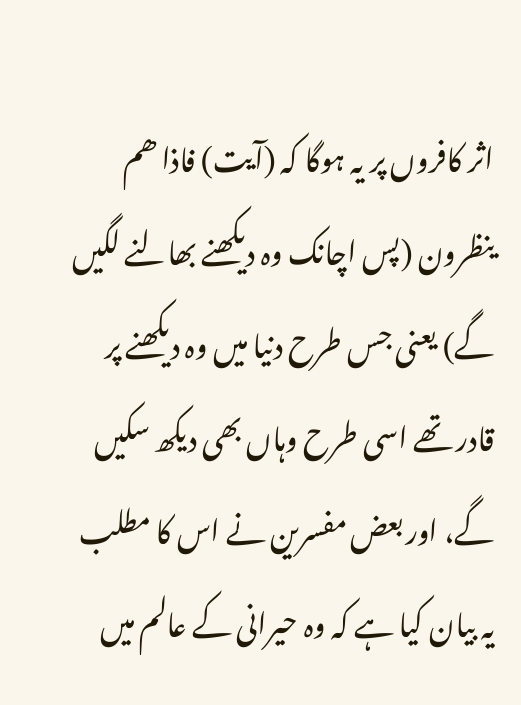اثر کافروں پر یہ ہوگا کہ (آیت) فاذا ھم ینظرون (پس اچانک وہ دیکھنے بھالنے لگیں گے) یعنی جس طرح دنیا میں وہ دیکھنے پر قادر تھے اسی طرح وہاں بھی دیکھ سکیں گے، اور بعض مفسرین نے اس کا مطلب یہ بیان کیا ہے کہ وہ حیرانی کے عالم میں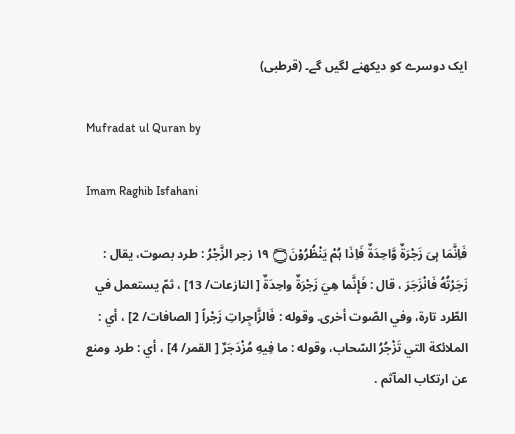ایک دوسرے کو دیکھنے لگیں گے۔ (قرطبی)

Mufradat ul Quran by

Imam Raghib Isfahani

فَاِنَّمَا ہِىَ زَجْرَۃٌ وَّاحِدَۃٌ فَاِذَا ہُمْ يَنْظُرُوْنَ۝ ١٩ زجر الزَّجْرُ : طرد بصوت، يقال : زَجَرْتُهُ فَانْزَجَرَ ، قال : فَإِنَّما هِيَ زَجْرَةٌ واحِدَةٌ [ النازعات/ 13] ، ثمّ يستعمل في الطّرد تارة، وفي الصّوت أخری. وقوله : فَالزَّاجِراتِ زَجْراً [ الصافات/ 2] ، أي : الملائكة التي تَزْجُرُ السّحاب، وقوله : ما فِيهِ مُزْدَجَرٌ [ القمر/ 4] ، أي : طرد ومنع عن ارتکاب المآثم .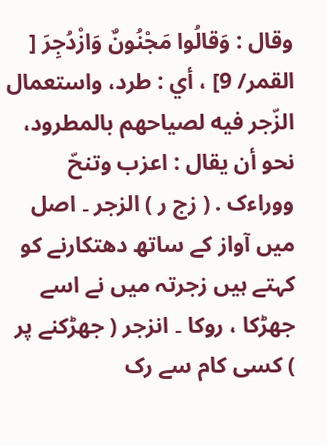وقال : وَقالُوا مَجْنُونٌ وَازْدُجِرَ [ القمر/ 9] ، أي : طرد، واستعمال الزّجر فيه لصیاحهم بالمطرود، نحو أن يقال : اعزب وتنحّ ووراءک . ( زج ر ) الزجر ۔ اصل میں آواز کے ساتھ دھتکارنے کو کہتے ہیں زجرتہ میں نے اسے جھڑکا ، روکا ۔ انزجر ( جھڑکنے پر ) کسی کام سے رک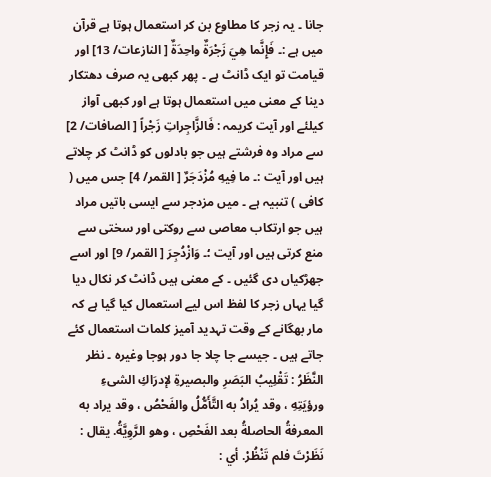جانا ۔ یہ زجر کا مطاوع بن کر استعمال ہوتا ہے قرآن میں ہے :۔ فَإِنَّما هِيَ زَجْرَةٌ واحِدَةٌ [ النازعات/ 13] اور قیامت تو ایک ڈانٹ ہے ۔ پھر کبھی یہ صرف دھتکار دینا کے معنی میں استعمال ہوتا ہے اور کبھی آواز کیلئے اور آیت کریمہ : فَالزَّاجِراتِ زَجْراً [ الصافات/ 2] سے مراد وہ فرشتے ہیں جو بادلوں کو ڈانٹ کر چلاتے ہیں اور آیت :۔ ما فِيهِ مُزْدَجَرٌ [ القمر/ 4] جس میں ( کافی ) تنبیہ ہے ۔ میں مزدجر سے ایسی باتیں مراد ہیں جو ارتکاب معاصی سے روکتی اور سختی سے منع کرتی ہیں اور آیت ؛۔ وَازْدُجِرَ [ القمر/ 9] اور اسے جھڑکیاں دی گئیں ۔ کے معنی ہیں ڈانٹ کر نکال دیا گیا یہاں زجر کا لفظ اس لیے استعمال کیا گیا ہے کہ مار بھگانے کے وقت تہدید آمیز کلمات استعمال کئے جاتے ہیں ۔ جیسے جا چلا جا دور ہوجا وغیرہ ۔ نظر النَّظَرُ : تَقْلِيبُ البَصَرِ والبصیرةِ لإدرَاكِ الشیءِ ورؤيَتِهِ ، وقد يُرادُ به التَّأَمُّلُ والفَحْصُ ، وقد يراد به المعرفةُ الحاصلةُ بعد الفَحْصِ ، وهو الرَّوِيَّةُ. يقال : نَظَرْتَ فلم تَنْظُرْ. أي :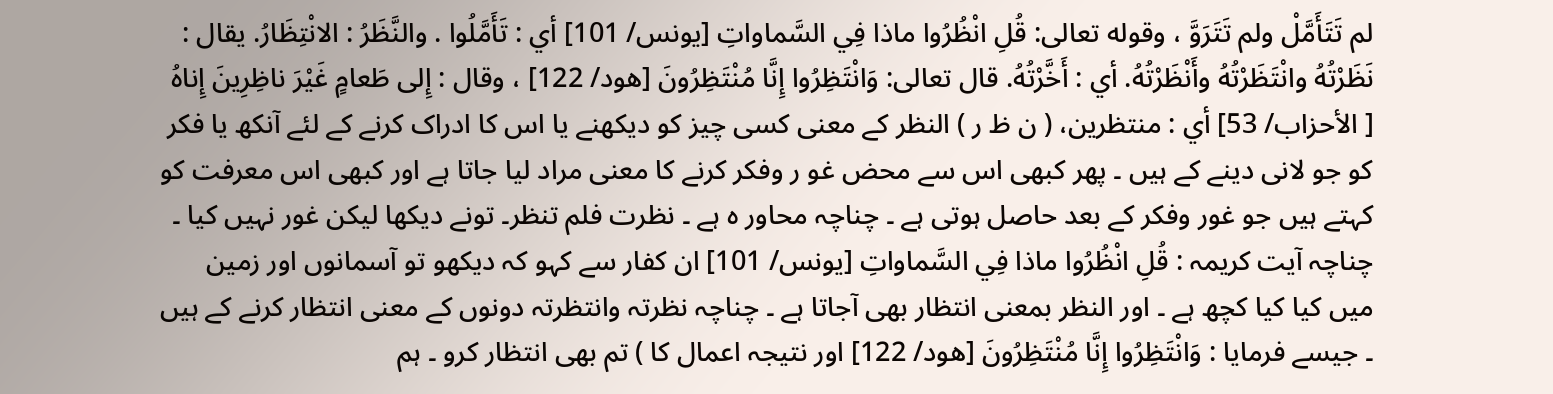لم تَتَأَمَّلْ ولم تَتَرَوَّ ، وقوله تعالی: قُلِ انْظُرُوا ماذا فِي السَّماواتِ [يونس/ 101] أي : تَأَمَّلُوا . والنَّظَرُ : الانْتِظَارُ. يقال : نَظَرْتُهُ وانْتَظَرْتُهُ وأَنْظَرْتُهُ. أي : أَخَّرْتُهُ. قال تعالی: وَانْتَظِرُوا إِنَّا مُنْتَظِرُونَ [هود/ 122] ، وقال : إِلى طَعامٍ غَيْرَ ناظِرِينَ إِناهُ [ الأحزاب/ 53] أي : منتظرین، ( ن ظ ر ) النظر کے معنی کسی چیز کو دیکھنے یا اس کا ادراک کرنے کے لئے آنکھ یا فکر کو جو لانی دینے کے ہیں ۔ پھر کبھی اس سے محض غو ر وفکر کرنے کا معنی مراد لیا جاتا ہے اور کبھی اس معرفت کو کہتے ہیں جو غور وفکر کے بعد حاصل ہوتی ہے ۔ چناچہ محاور ہ ہے ۔ نظرت فلم تنظر۔ تونے دیکھا لیکن غور نہیں کیا ۔ چناچہ آیت کریمہ : قُلِ انْظُرُوا ماذا فِي السَّماواتِ [يونس/ 101] ان کفار سے کہو کہ دیکھو تو آسمانوں اور زمین میں کیا کیا کچھ ہے ۔ اور النظر بمعنی انتظار بھی آجاتا ہے ۔ چناچہ نظرتہ وانتظرتہ دونوں کے معنی انتظار کرنے کے ہیں ۔ جیسے فرمایا : وَانْتَظِرُوا إِنَّا مُنْتَظِرُونَ [هود/ 122] اور نتیجہ اعمال کا ) تم بھی انتظار کرو ۔ ہم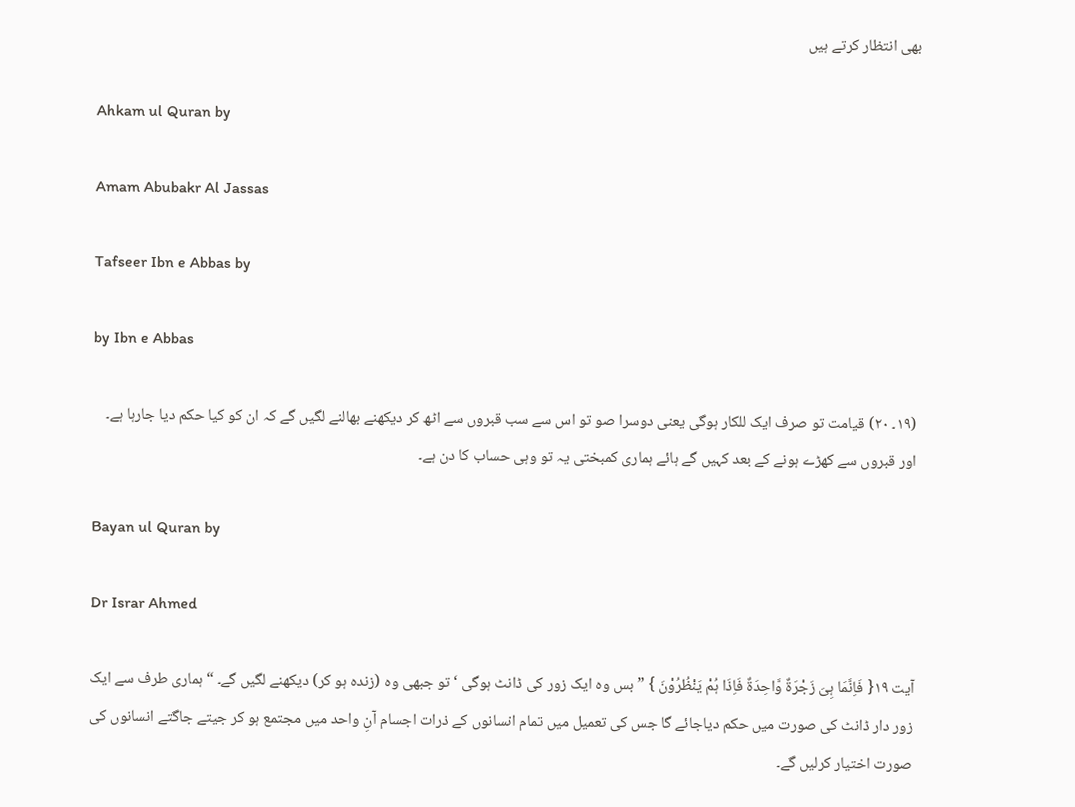بھی انتظار کرتے ہیں

Ahkam ul Quran by

Amam Abubakr Al Jassas

Tafseer Ibn e Abbas by

by Ibn e Abbas

(١٩۔ ٢٠) قیامت تو صرف ایک للکار ہوگی یعنی دوسرا صو تو اس سے سب قبروں سے اٹھ کر دیکھنے بھالنے لگیں گے کہ ان کو کیا حکم دیا جارہا ہے۔ اور قبروں سے کھڑے ہونے کے بعد کہیں گے ہائے ہماری کمبختی یہ تو وہی حساب کا دن ہے۔

Bayan ul Quran by

Dr Israr Ahmed

آیت ١٩{ فَاِنَّمَا ہِیَ زَجْرَۃٌ وَّاحِدَۃٌ فَاِذَا ہُمْ یَنْظُرُوْنَ } ” بس وہ ایک زور کی ڈانٹ ہوگی ‘ تو جبھی وہ (زندہ ہو کر) دیکھنے لگیں گے۔ “ ہماری طرف سے ایک زور دار ڈانٹ کی صورت میں حکم دیاجائے گا جس کی تعمیل میں تمام انسانوں کے ذرات اجسام آنِ واحد میں مجتمع ہو کر جیتے جاگتے انسانوں کی صورت اختیار کرلیں گے۔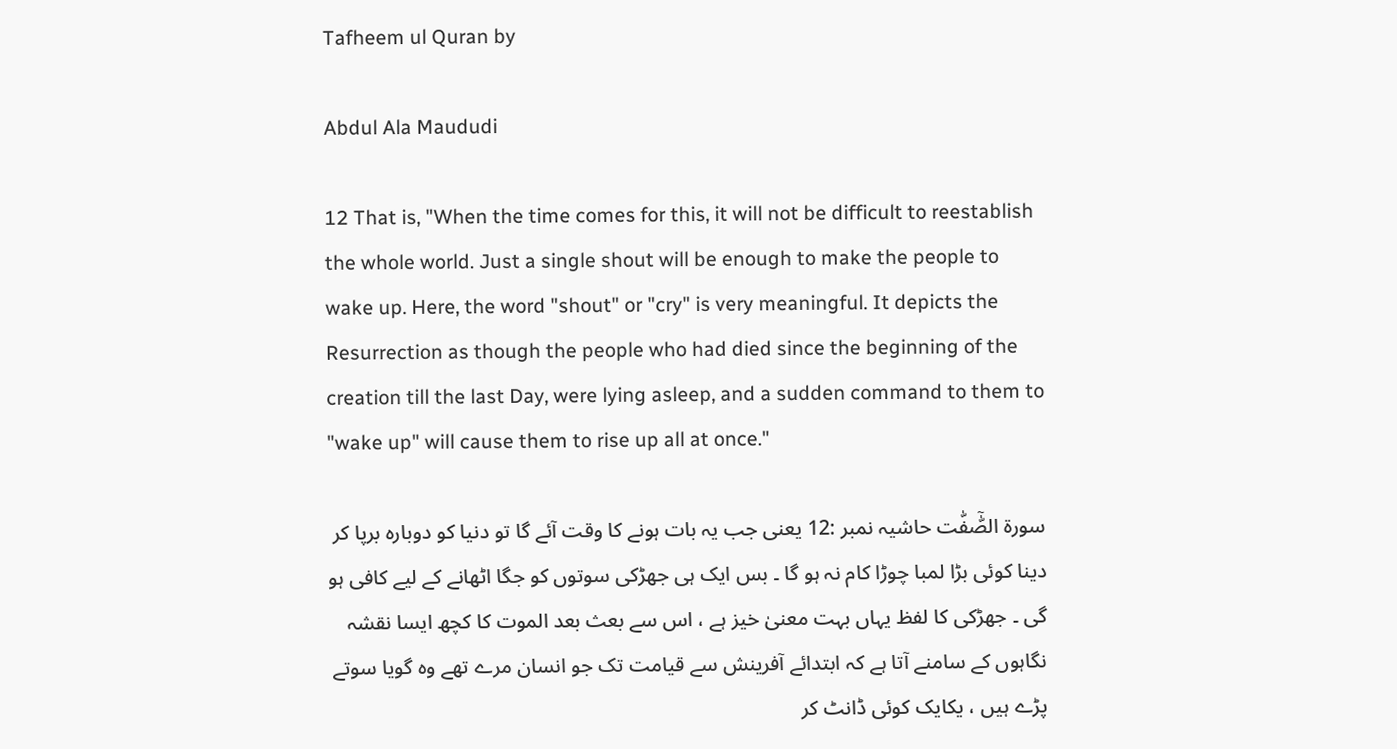Tafheem ul Quran by

Abdul Ala Maududi

12 That is, "When the time comes for this, it will not be difficult to reestablish the whole world. Just a single shout will be enough to make the people to wake up. Here, the word "shout" or "cry" is very meaningful. It depicts the Resurrection as though the people who had died since the beginning of the creation till the last Day, were lying asleep, and a sudden command to them to "wake up" will cause them to rise up all at once."

سورة الصّٰٓفّٰت حاشیہ نمبر :12 یعنی جب یہ بات ہونے کا وقت آئے گا تو دنیا کو دوبارہ برپا کر دینا کوئی بڑا لمبا چوڑا کام نہ ہو گا ۔ بس ایک ہی جھڑکی سوتوں کو جگا اٹھانے کے لیے کافی ہو گی ۔ جھڑکی کا لفظ یہاں بہت معنیٰ خیز ہے ، اس سے بعث بعد الموت کا کچھ ایسا نقشہ نگاہوں کے سامنے آتا ہے کہ ابتدائے آفرینش سے قیامت تک جو انسان مرے تھے وہ گویا سوتے پڑے ہیں ، یکایک کوئی ڈانٹ کر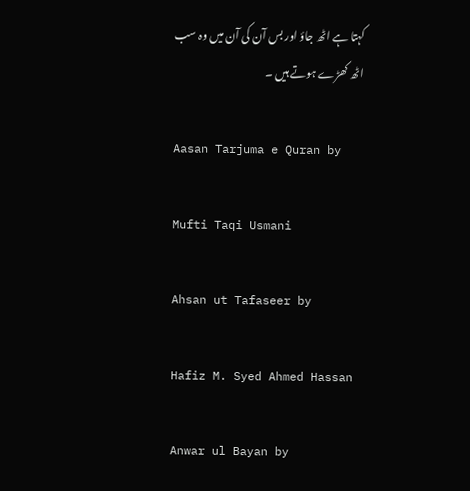کہتا ہے اٹھ جاؤ اور بس آن کی آن میں وہ سب اٹھ کھڑے ہوتے ہیں ۔

Aasan Tarjuma e Quran by

Mufti Taqi Usmani

Ahsan ut Tafaseer by

Hafiz M. Syed Ahmed Hassan

Anwar ul Bayan by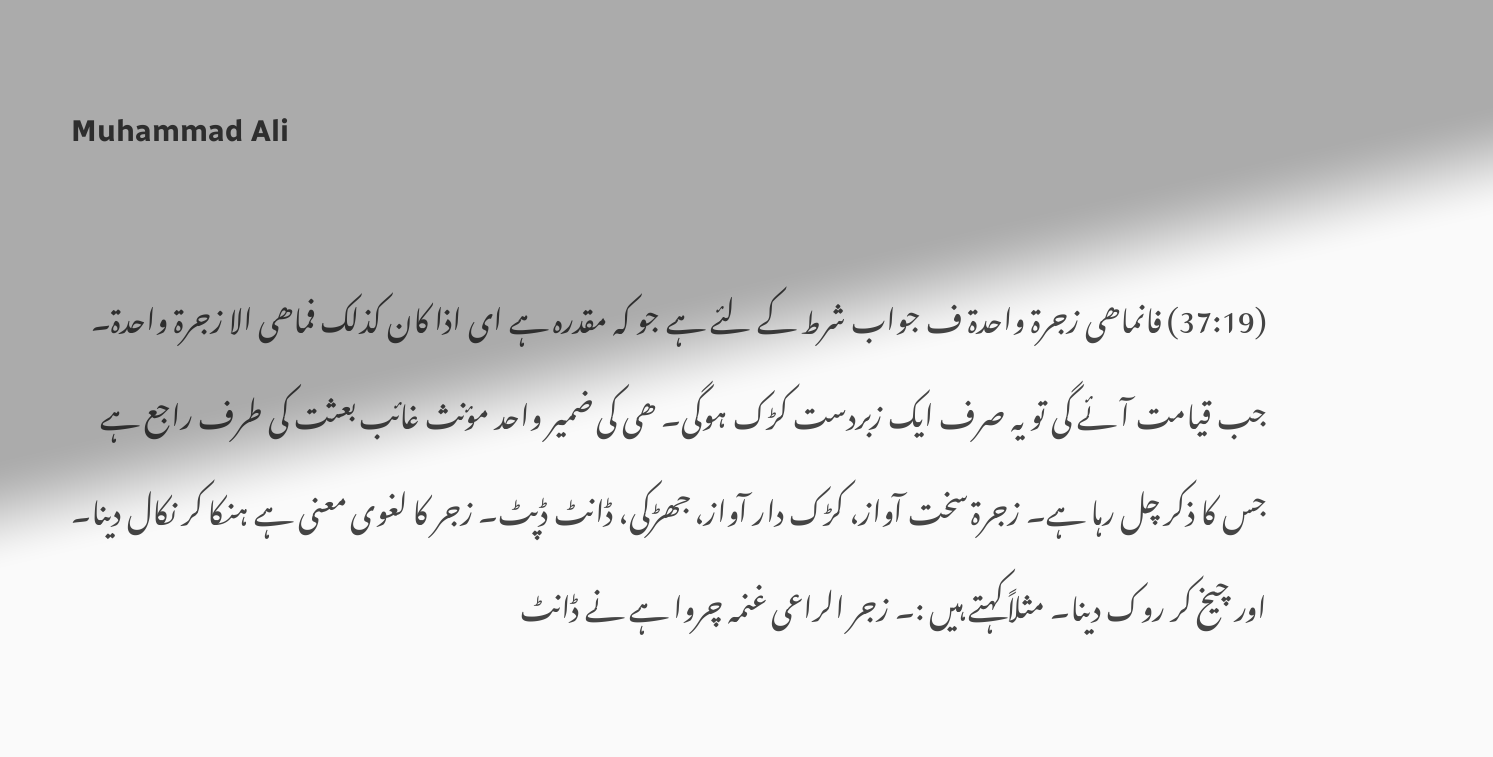Muhammad Ali

(37:19) فانماھی زجرۃ واحدۃ ف جواب شرط کے لئے ہے جو کہ مقدرہ ہے ای اذا کان کذلک فماھی الا زجرۃ واحدۃ۔ جب قیامت آئے گی تو یہ صرف ایک زبردست کڑک ہوگی۔ ھی کی ضمیر واحد مؤنث غائب بعثت کی طرف راجع ہے جس کا ذکر چل رہا ہے۔ زجرۃ سخت آواز، کڑک دار آواز، جھڑکی، ڈانٹ ڈپٹ۔ زجر کا لغوی معنی ہے ہنکا کر نکال دینا۔ اور چیخ کر روک دینا۔ مثلاً کہتے ہیں :۔ زجر الراعی غنمہ چروا ہے نے ڈانٹ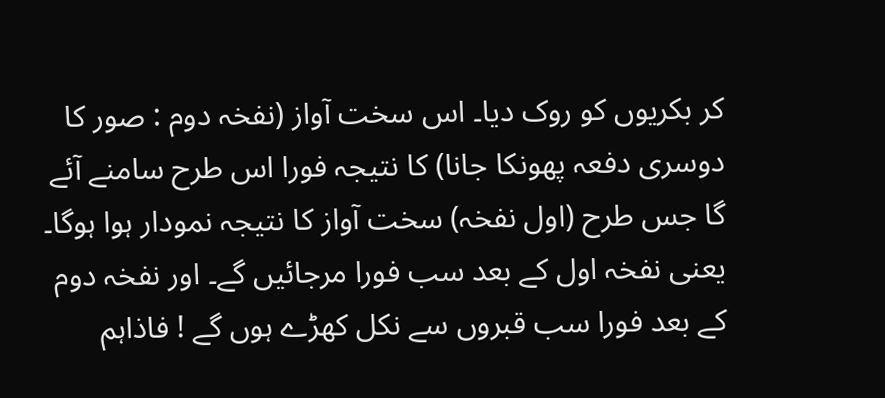کر بکریوں کو روک دیا۔ اس سخت آواز (نفخہ دوم : صور کا دوسری دفعہ پھونکا جانا) کا نتیجہ فورا اس طرح سامنے آئے گا جس طرح (اول نفخہ) سخت آواز کا نتیجہ نمودار ہوا ہوگا۔ یعنی نفخہ اول کے بعد سب فورا مرجائیں گے۔ اور نفخہ دوم کے بعد فورا سب قبروں سے نکل کھڑے ہوں گے ! فاذاہم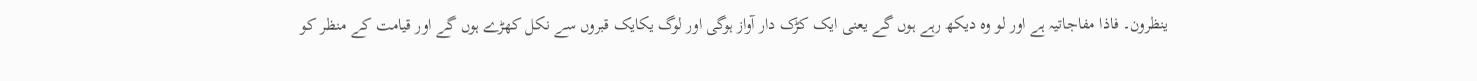ینظرون۔ فاذا مفاجاتیہ ہے اور لو وہ دیکھ رہے ہوں گے یعنی ایک کڑک دار آواز ہوگی اور لوگ یکایک قبروں سے نکل کھڑے ہوں گے اور قیامت کے منظر کو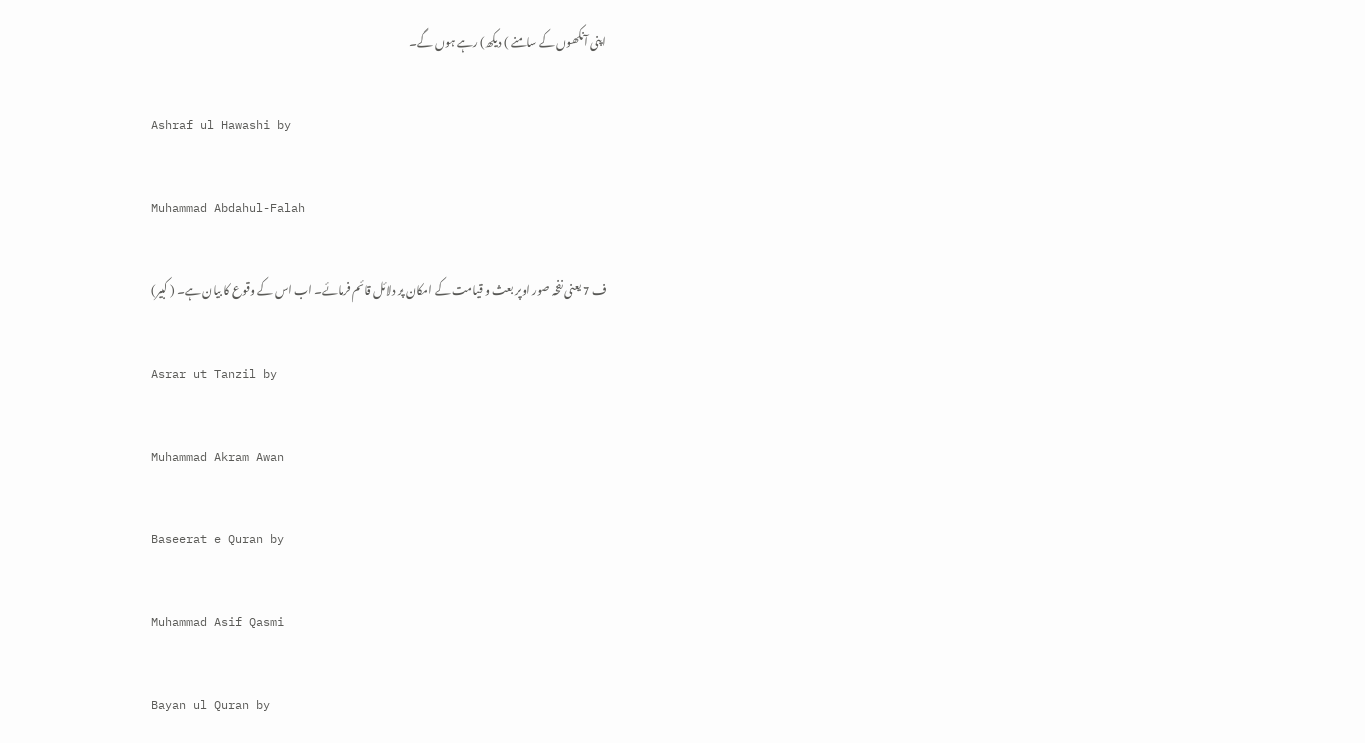اپنی آنکھوں کے سامنے ) دیکھ) رہے ہوں گے۔

Ashraf ul Hawashi by

Muhammad Abdahul-Falah

ف 7 یعنی نفخہ صور اوپر بعث و قیامت کے امکان پر دلائل قائم فرمائے۔ اب اس کے وقوع کا بیان ہے۔ ( کبیر)

Asrar ut Tanzil by

Muhammad Akram Awan

Baseerat e Quran by

Muhammad Asif Qasmi

Bayan ul Quran by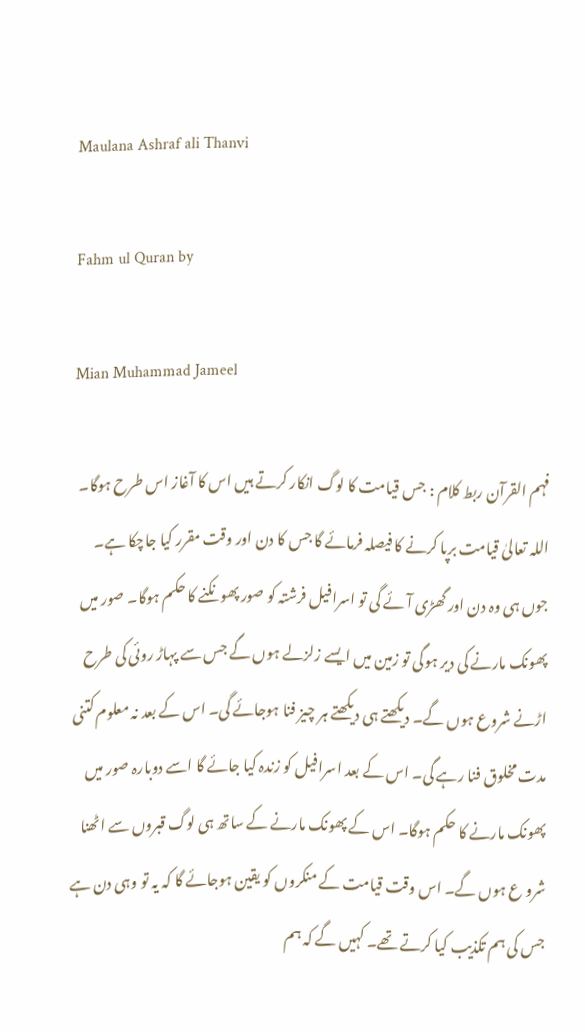Maulana Ashraf ali Thanvi

Fahm ul Quran by

Mian Muhammad Jameel

فہم القرآن ربط کلام : جس قیامت کا لوگ انکار کرتے ہیں اس کا آغاز اس طرح ہوگا۔ اللہ تعالیٰ قیامت برپا کرنے کا فیصلہ فرمائے گا جس کا دن اور وقت مقرر کیا جاچکا ہے۔ جوں ہی وہ دن اور گھڑی آئے گی تو اسرافیل فرشتہ کو صور پھونکنے کا حکم ہوگا۔ صور میں پھونک مارنے کی دیر ہوگی تو زمین میں ایسے زلزلے ہوں گے جس سے پہاڑ روئی کی طرح اڑنے شروع ہوں گے۔ دیکھتے ہی دیکھتے ہر چیز فنا ہوجائے گی۔ اس کے بعد نہ معلوم کتنی مدت مخلوق فنا رہے گی۔ اس کے بعد اسرافیل کو زندہ کیا جائے گا اسے دوبارہ صور میں پھونک مارنے کا حکم ہوگا۔ اس کے پھونک مارنے کے ساتھ ہی لوگ قبروں سے اٹھنا شرو ع ہوں گے۔ اس وقت قیامت کے منکروں کو یقین ہوجائے گا کہ یہ تو وہی دن ہے جس کی ہم تکذیب کیا کرتے تھے۔ کہیں گے کہ ہم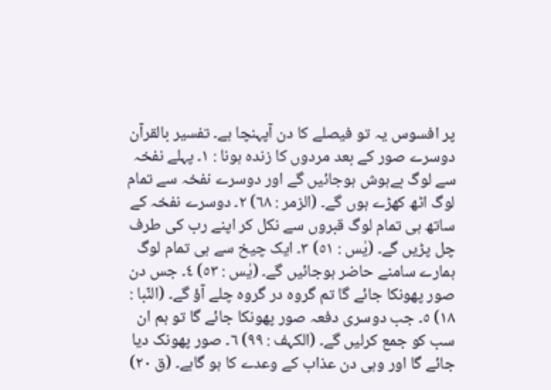پر افسوس یہ تو فیصلے کا دن آپہنچا ہے۔ تفسیر بالقرآن دوسرے صور کے بعد مردوں کا زندہ ہونا : ١۔ پہلے نفخہ سے لوگ بےہوش ہوجائیں گے اور دوسرے نفخہ سے تمام لوگ اٹھ کھڑے ہوں گے۔ (الزمر : ٦٨) ٢۔ دوسرے نفخہ کے ساتھ ہی تمام لوگ قبروں سے نکل کر اپنے رب کی طرف چل پڑیں گے۔ (یٰس : ٥١) ٣۔ ایک چیخ سے ہی تمام لوگ ہمارے سامنے حاضر ہوجائیں گے۔ (یٰس : ٥٣) ٤۔ جس دن صور پھونکا جائے گا تم گروہ در گروہ چلے آؤ گے۔ (النّبا : ١٨) ٥۔ جب دوسری دفعہ صور پھونکا جائے گا تو ہم ان سب کو جمع کرلیں گے۔ (الکہف : ٩٩) ٦۔ صور پھونک دیا جائے گا اور وہی دن عذاب کے وعدے کا ہو گاہے۔ (ق ٢٠)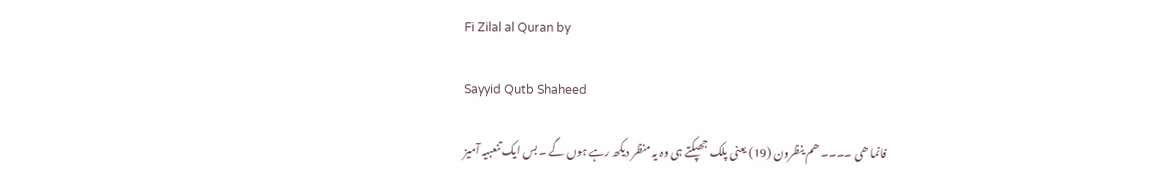Fi Zilal al Quran by

Sayyid Qutb Shaheed

فانما ھی ۔۔۔۔ ھم ینظرون (19) یعنی پلک جھپکتے ہی وہ یہ منظر دیکھ رہے ہوں گے ۔ بس ایک تنعبیہ آمیز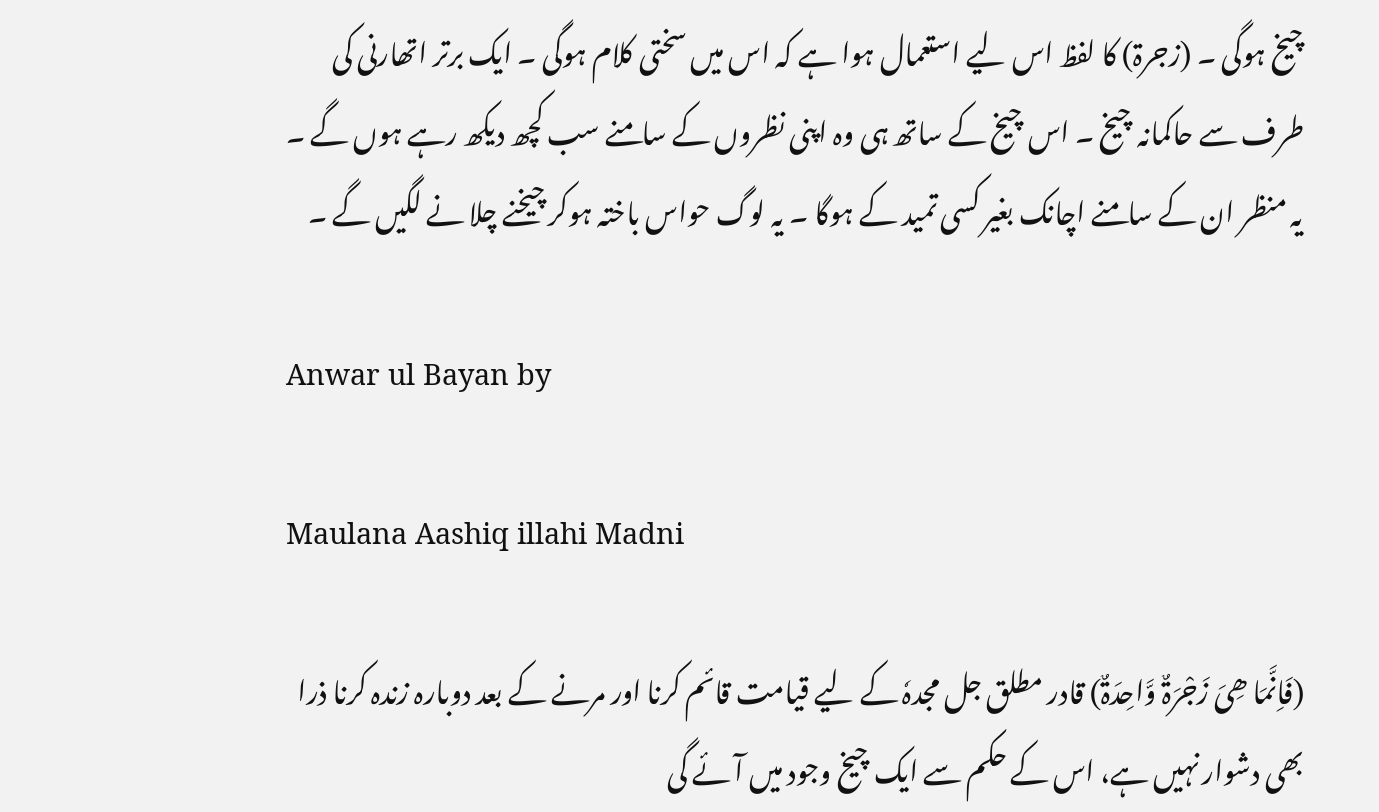چیخ ہوگی ۔ (زجرۃ) کا لفظ اس لیے استعمال ہوا ہے کہ اس میں سختی کلام ہوگی ۔ ایک برتر اتھارنی کی طرف سے حاکمانہ چیخ ۔ اس چیخ کے ساتھ ہی وہ اپنی نظروں کے سامنے سب کچھ دیکھ رہے ہوں گے ۔ یہ منظر ان کے سامنے اچانک بغیر کسی تمید کے ہوگا ۔ یہ لوگ حواس باختہ ہوکر چیخنے چلا نے لگیں گے ۔

Anwar ul Bayan by

Maulana Aashiq illahi Madni

(فَاِنَّمَا ھِیَ زَجْرَۃٌ وَّاحِدَۃٌ) قادر مطلق جل مجدہٗ کے لیے قیامت قائم کرنا اور مرنے کے بعد دوبارہ زندہ کرنا ذرا بھی دشوار نہیں ہے، اس کے حکم سے ایک چیخ وجود میں آئے گی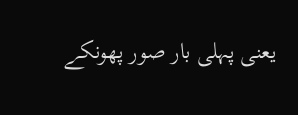یعنی پہلی بار صور پھونکے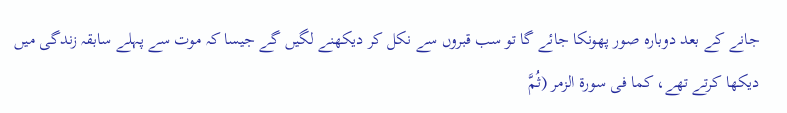جانے کے بعد دوبارہ صور پھونکا جائے گا تو سب قبروں سے نکل کر دیکھنے لگیں گے جیسا کہ موت سے پہلے سابقہ زندگی میں دیکھا کرتے تھے، کما فی سورة الزمر (ثُمَّ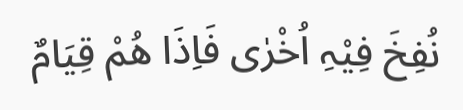نُفِخَ فِیْہِ اُخْرٰی فَاِذَا ھُمْ قِیَامٌ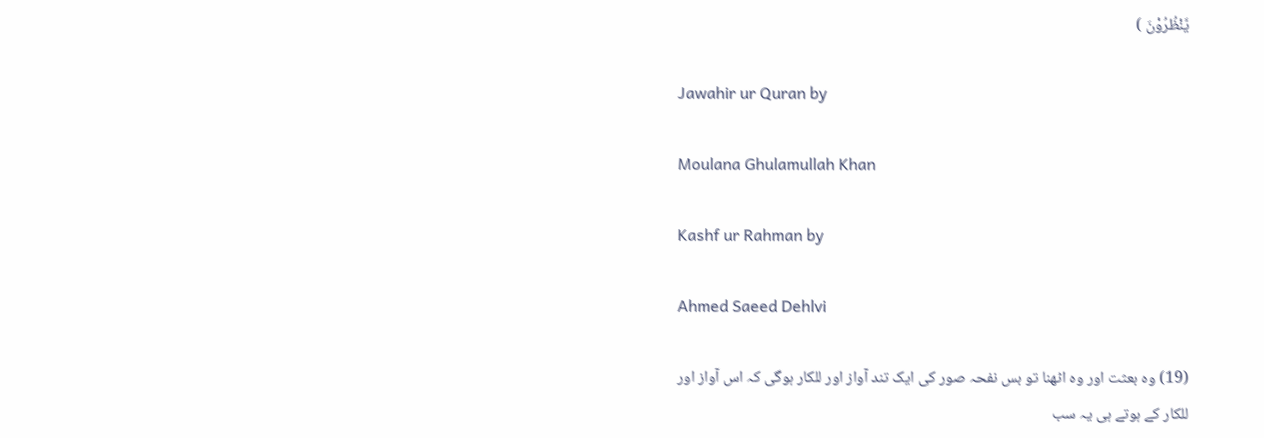یَّنْظُرُوْنَ )

Jawahir ur Quran by

Moulana Ghulamullah Khan

Kashf ur Rahman by

Ahmed Saeed Dehlvi

(19) وہ بعثت اور وہ اٹھنا تو بس نفحہ صور کی ایک تند آواز اور للکار ہوگی کہ اس آواز اور للکار کے ہوتے ہی یہ سب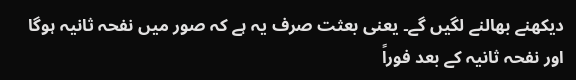دیکھنے بھالنے لگیں گے۔ یعنی بعثت صرف یہ ہے کہ صور میں نفحہ ثانیہ ہوگا اور نفحہ ثانیہ کے بعد فوراً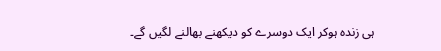ہی زندہ ہوکر ایک دوسرے کو دیکھنے بھالنے لگیں گے۔